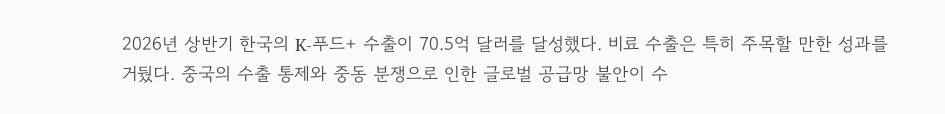2026년 상반기 한국의 K-푸드+ 수출이 70.5억 달러를 달성했다. 비료 수출은 특히 주목할 만한 성과를 거뒀다. 중국의 수출 통제와 중동 분쟁으로 인한 글로벌 공급망 불안이 수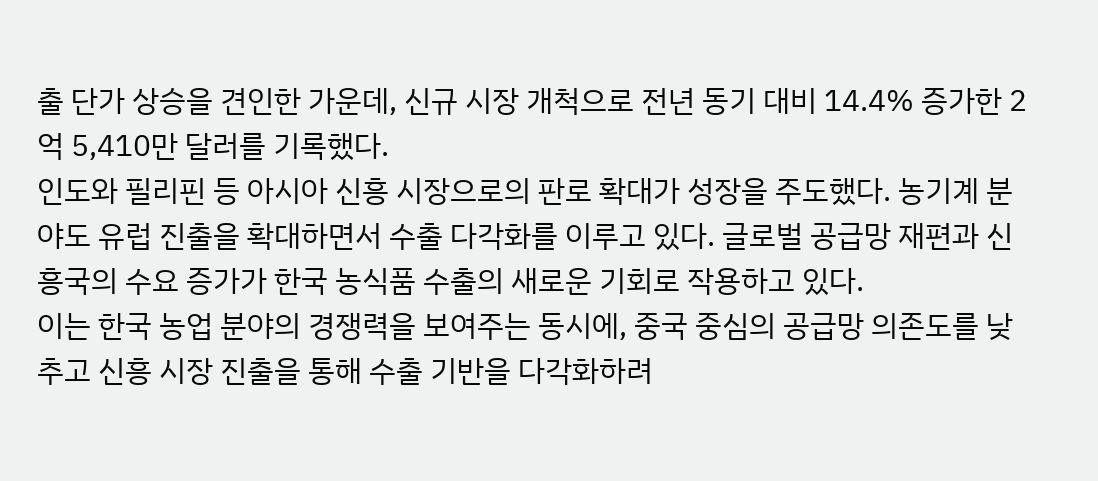출 단가 상승을 견인한 가운데, 신규 시장 개척으로 전년 동기 대비 14.4% 증가한 2억 5,410만 달러를 기록했다.
인도와 필리핀 등 아시아 신흥 시장으로의 판로 확대가 성장을 주도했다. 농기계 분야도 유럽 진출을 확대하면서 수출 다각화를 이루고 있다. 글로벌 공급망 재편과 신흥국의 수요 증가가 한국 농식품 수출의 새로운 기회로 작용하고 있다.
이는 한국 농업 분야의 경쟁력을 보여주는 동시에, 중국 중심의 공급망 의존도를 낮추고 신흥 시장 진출을 통해 수출 기반을 다각화하려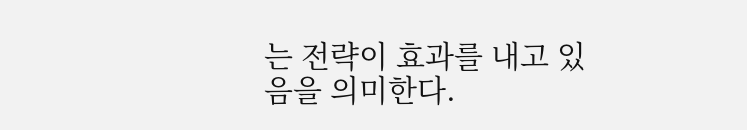는 전략이 효과를 내고 있음을 의미한다.